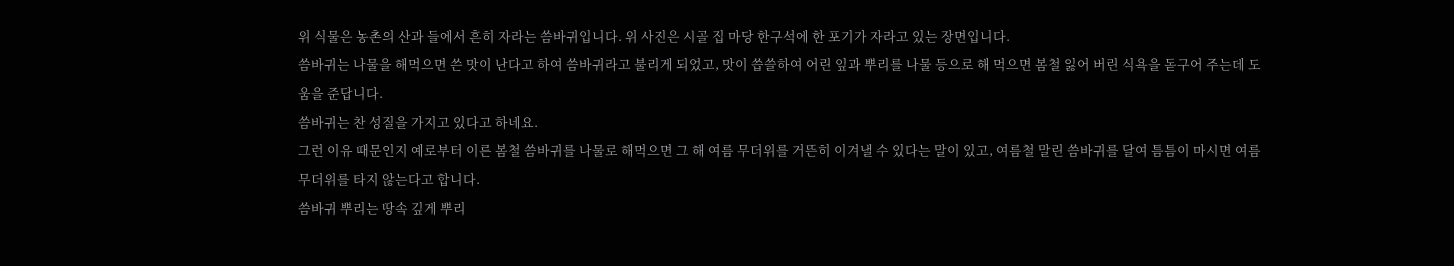위 식물은 농촌의 산과 들에서 흔히 자라는 씀바귀입니다. 위 사진은 시골 집 마당 한구석에 한 포기가 자라고 있는 장면입니다.
씀바귀는 나물을 해먹으면 쓴 맛이 난다고 하여 씀바귀라고 불리게 되었고, 맛이 씁쓸하여 어린 잎과 뿌리를 나물 등으로 해 먹으면 봄철 잃어 버린 식욕을 돋구어 주는데 도움을 준답니다.
씀바귀는 찬 성질을 가지고 있다고 하네요.
그런 이유 때문인지 예로부터 이른 봄철 씀바귀를 나물로 해먹으면 그 해 여름 무더위를 거뜬히 이겨낼 수 있다는 말이 있고, 여름철 말린 씀바귀를 달여 틈틈이 마시면 여름 무더위를 타지 않는다고 합니다.
씀바귀 뿌리는 땅속 깊게 뿌리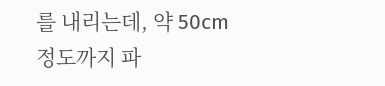를 내리는데, 약 50cm 정도까지 파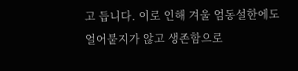고 듭니다. 이로 인해 겨울 엄동설한에도 얼어붙지가 않고 생존함으로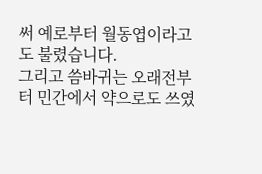써 예로부터 월동엽이라고도 불렸습니다.
그리고 씀바귀는 오래전부터 민간에서 약으로도 쓰였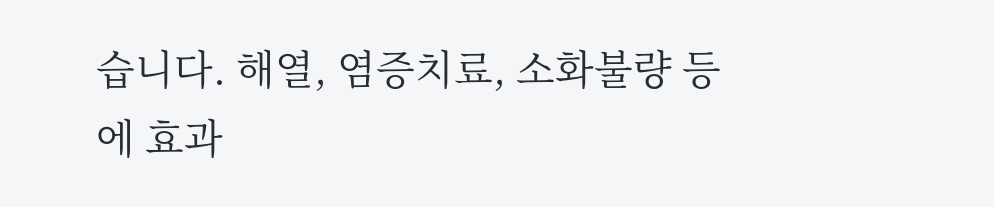습니다. 해열, 염증치료, 소화불량 등에 효과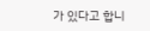가 있다고 합니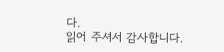다.
읽어 주셔서 감사합니다.